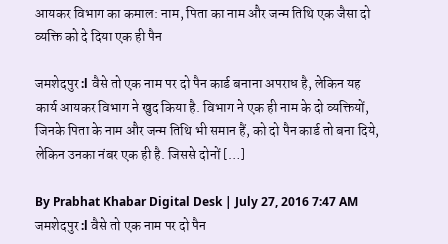आयकर विभाग का कमाल: नाम, पिता का नाम और जन्म तिथि एक जैसा दो व्यक्ति को दे दिया एक ही पैन

जमशेदपुर :l वैसे तो एक नाम पर दो पैन कार्ड बनाना अपराध है, लेकिन यह कार्य आयकर विभाग ने खुद किया है. विभाग ने एक ही नाम के दो व्यक्तियों, जिनके पिता के नाम और जन्म तिथि भी समान हैं, को दो पैन कार्ड तो बना दिये, लेकिन उनका नंबर एक ही है. जिससे दोनों […]

By Prabhat Khabar Digital Desk | July 27, 2016 7:47 AM
जमशेदपुर :l वैसे तो एक नाम पर दो पैन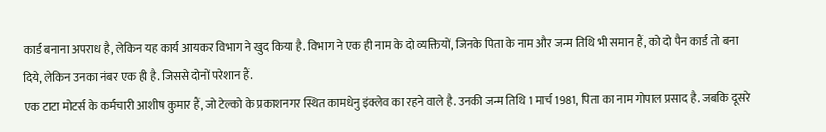कार्ड बनाना अपराध है, लेकिन यह कार्य आयकर विभाग ने खुद किया है. विभाग ने एक ही नाम के दो व्यक्तियों, जिनके पिता के नाम और जन्म तिथि भी समान हैं, को दो पैन कार्ड तो बना दिये, लेकिन उनका नंबर एक ही है. जिससे दोनों परेशान हैं.
एक टाटा मोटर्स के कर्मचारी आशीष कुमार हैं, जो टेल्को के प्रकाशनगर स्थित कामधेनु इंक्लेव का रहने वाले है. उनकी जन्म तिथि 1 मार्च 1981, पिता का नाम गोपाल प्रसाद है. जबकि दूसरे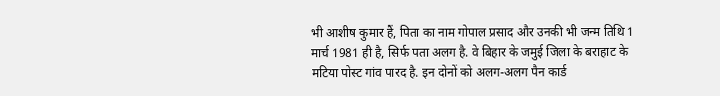भी आशीष कुमार हैं, पिता का नाम गोपाल प्रसाद और उनकी भी जन्म तिथि 1 मार्च 1981 ही है, सिर्फ पता अलग है. वे बिहार के जमुई जिला के बराहाट के मटिया पोस्ट गांव पारद है. इन दोनों को अलग-अलग पैन कार्ड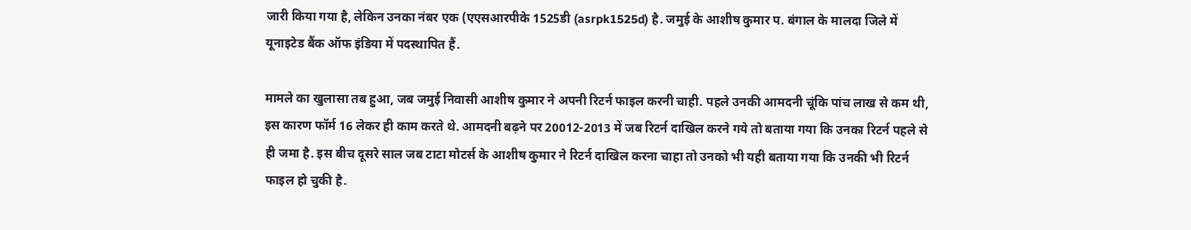जारी किया गया है, लेकिन उनका नंबर एक (एएसआरपीके 1525डी (asrpk1525d) है. जमुई के आशीष कुमार प. बंगाल के मालदा जिले में यूनाइटेड बैंक ऑफ इंडिया में पदस्थापित हैं.

मामले का खुलासा तब हुआ, जब जमुई निवासी आशीष कुमार ने अपनी रिटर्न फाइल करनी चाही. पहले उनकी आमदनी चूंकि पांच लाख से कम थी, इस कारण फॉर्म 16 लेकर ही काम करते थे. आमदनी बढ़ने पर 20012-2013 में जब रिटर्न दाखिल करने गये तो बताया गया कि उनका रिटर्न पहले से ही जमा है. इस बीच दूसरे साल जब टाटा मोटर्स के आशीष कुमार ने रिटर्न दाखिल करना चाहा तो उनको भी यही बताया गया कि उनकी भी रिटर्न फाइल हो चुकी है.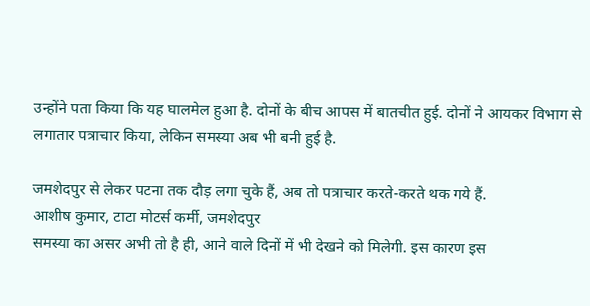उन्होंने पता किया कि यह घालमेल हुआ है. दोनों के बीच आपस में बातचीत हुई. दोनों ने आयकर विभाग से लगातार पत्राचार किया, लेकिन समस्या अब भी बनी हुई है.

जमशेदपुर से लेकर पटना तक दौड़ लगा चुके हैं, अब तो पत्राचार करते-करते थक गये हैं.
आशीष कुमार, टाटा मोटर्स कर्मी, जमशेदपुर
समस्या का असर अभी तो है ही, आने वाले दिनों में भी देखने को मिलेगी. इस कारण इस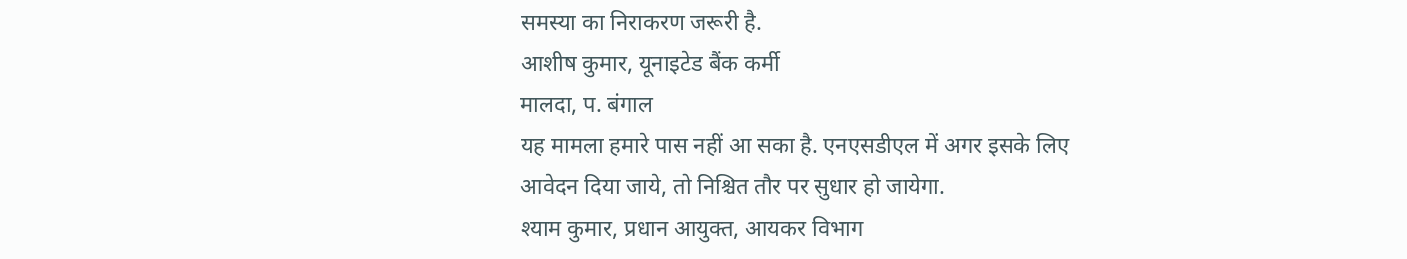समस्या का निराकरण जरूरी है.
आशीष कुमार, यूनाइटेड बैंक कर्मी
मालदा, प. बंगाल
यह मामला हमारे पास नहीं आ सका है. एनएसडीएल में अगर इसके लिए आवेदन दिया जाये, तो निश्चित तौर पर सुधार हो जायेगा.
श्याम कुमार, प्रधान आयुक्त, आयकर विभाग